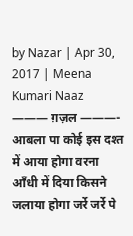by Nazar | Apr 30, 2017 | Meena Kumari Naaz
——— ग़ज़ल ———- आबला पा कोई इस दश्त में आया होगा वरना आँधी में दिया किसने जलाया होगा जर्रे जर्रे पे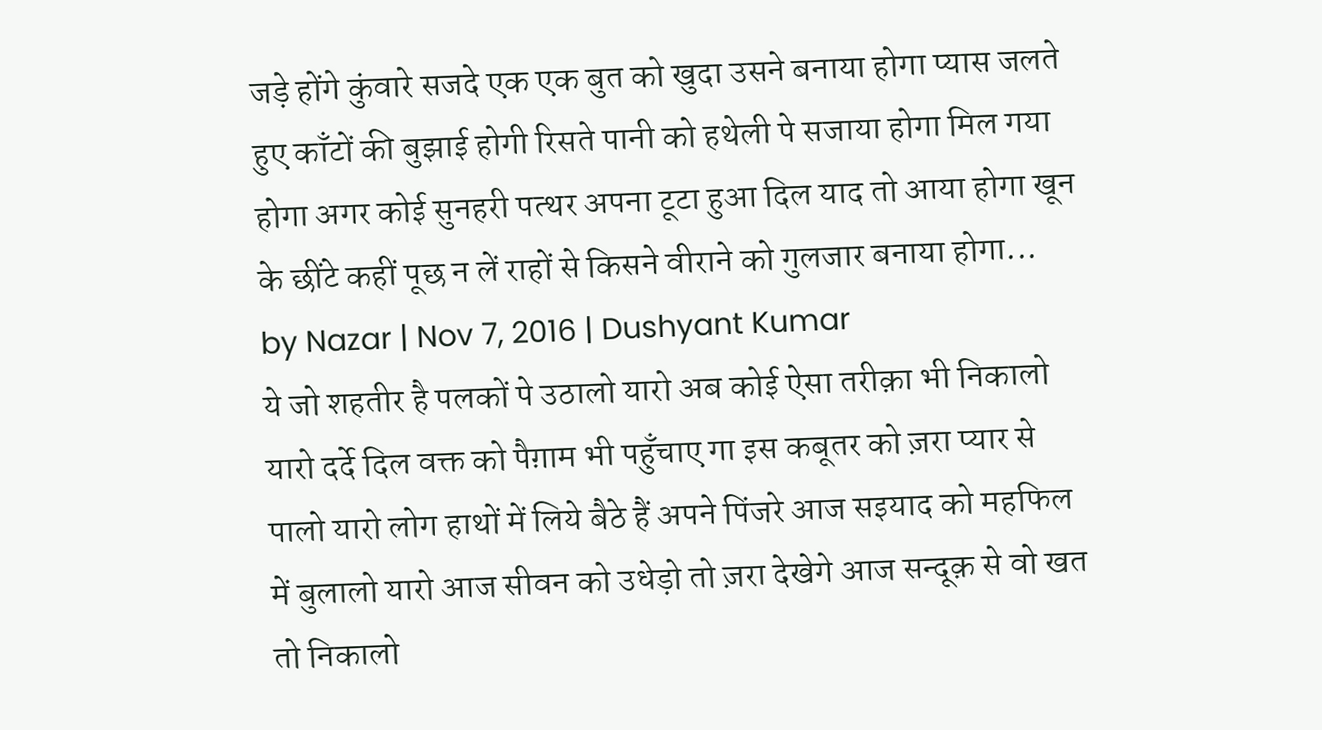जड़े होंगे कुंवारे सजदे एक एक बुत को खुदा उसने बनाया होगा प्यास जलते हुए काँटों की बुझाई होगी रिसते पानी को हथेली पे सजाया होगा मिल गया होगा अगर कोई सुनहरी पत्थर अपना टूटा हुआ दिल याद तो आया होगा खून के छींटे कहीं पूछ न लें राहों से किसने वीराने को गुलजार बनाया होगा...
by Nazar | Nov 7, 2016 | Dushyant Kumar
ये जो शहतीर है पलकों पे उठालो यारो अब कोई ऐसा तरीक़ा भी निकालो यारो दर्दे दिल वक्त को पैग़ाम भी पहुँचाए गा इस कबूतर को ज़रा प्यार से पालो यारो लोग हाथों में लिये बैठे हैं अपने पिंजरे आज सइयाद को महफिल में बुलालो यारो आज सीवन को उधेड़ो तो ज़रा देखेगे आज सन्दूक़ से वो खत तो निकालो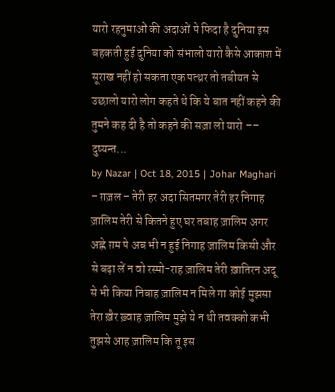यारो रहनुमाओं की अदाओं पे फिदा है दुनिया इस बहकती हुई दुनिया को संभालो यारो कैसे आकाश में सूराख नहीं हो सकता एक पत्थ्रर तो तबीयत से उछालो यारो लोग कहते थे कि ये बात नहीं कहने की तुमने कह दी है तो कहने की सज़ा लो यारो –– दुष्यन्त...
by Nazar | Oct 18, 2015 | Johar Maghari
– ग़ज़ल – तेरी हर अदा सितमगर तेरी हर निगाह ज़ालिम तेरी से कितने हुए घर तबाह ज़ालिम अगर अह्ले ग़म पे अब भी न हुई निगाह ज़ालिम किसी और से बढ़ा लें न वो रस्मो-राह ज़ालिम तेरी ख़ातिरन अदू से भी किया निबाह ज़ालिम न मिले गा कोई मुझसा तेरा ख़ैर ख़्वाह ज़ालिम मुझे ये न थी तवक्को कभी तुझसे आह ज़ालिम कि तू इस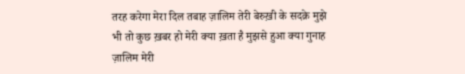तरह करेगा मेरा दिल तबाह ज़ालिम तेरी बेरुख़ी के सदक़े मुझे भी तो कुछ ख़बर हो मेरी क्या ख़ता है मुझसे हुआ क्या गुनाह ज़ालिम मेरी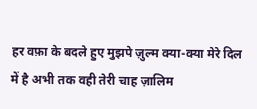हर वफ़ा के बदले हुए मुझपे ज़ुल्म क्या-क्या मेरे दिल में है अभी तक वही तेरी चाह ज़ालिम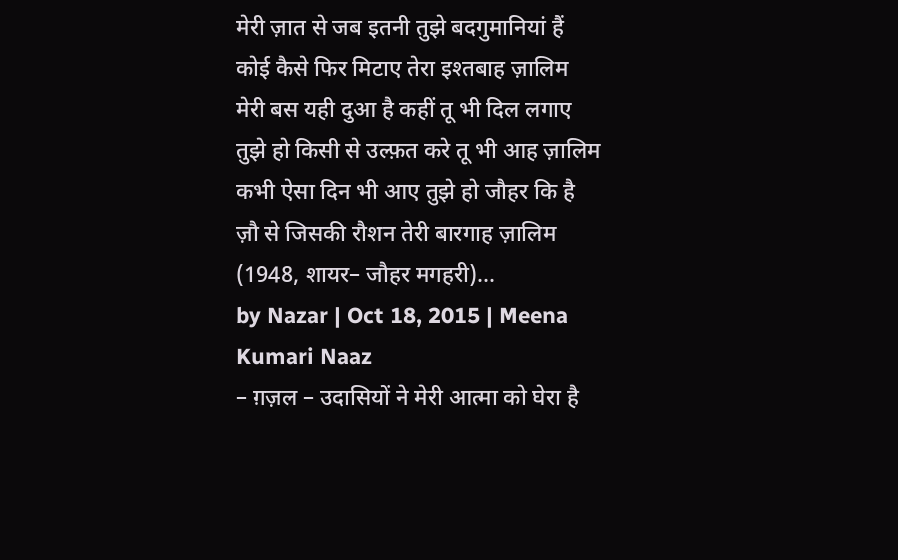मेरी ज़ात से जब इतनी तुझे बदगुमानियां हैं कोई कैसे फिर मिटाए तेरा इश्तबाह ज़ालिम मेरी बस यही दुआ है कहीं तू भी दिल लगाए तुझे हो किसी से उल्फ़त करे तू भी आह ज़ालिम कभी ऐसा दिन भी आए तुझे हो जौहर कि है ज़ौ से जिसकी रौशन तेरी बारगाह ज़ालिम (1948, शायर– जौहर मगहरी)...
by Nazar | Oct 18, 2015 | Meena Kumari Naaz
– ग़ज़ल – उदासियों ने मेरी आत्मा को घेरा है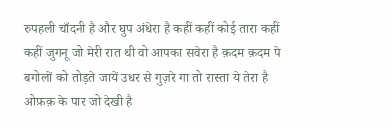रुपहली चाँदनी है और घुप अंधेरा है कहीं कहीं कोई तारा कहीं कहीं जुगनू जो मेरी रात थी वो आपका सवेरा है क़दम क़दम पे बगोलों को तोड़ते जायें उधर से गुज़रे गा तो रास्ता ये तेरा है ओफ़क़ के पार जो देखी है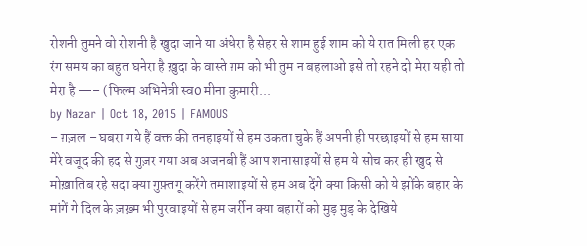रोशनी तुमने वो रोशनी है खुदा जाने या अंधेरा है सेहर से शाम हुई शाम को ये रात मिली हर एक रंग समय का बहुत घनेरा है ख़ुदा के वास्ते ग़म को भी तुम न बहलाओ इसे तो रहने दो मेरा यही तो मेरा है —– (फिल्म अभिनेत्री स्व0 मीना कुमारी...
by Nazar | Oct 18, 2015 | FAMOUS
– ग़ज़ल – घबरा गये हैं वक्त की तनहाइयों से हम उकता चुके हैं अपनी ही परछाइयों से हम साया मेरे वजूद की हद से गुज़र गया अब अजनबी हैं आप शनासाइयों से हम ये सोच कर ही खुद से मोख़ातिब रहे सदा क्या गुफ़्तगू करेंगे तमाशाइयों से हम अब देंगे क्या किसी को ये झोंके बहार के मांगें गे दिल के ज़ख़्म भी पुरवाइयों से हम जर्रीन क्या बहारों को मुड़ मुड़ के देखिये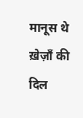मानूस थे ख़ेज़ाँ की दिल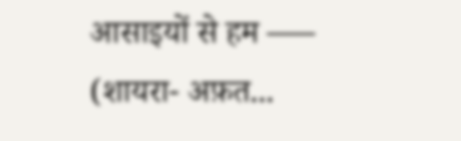आसाइयों से हम —– (शायरा- अफ़त...